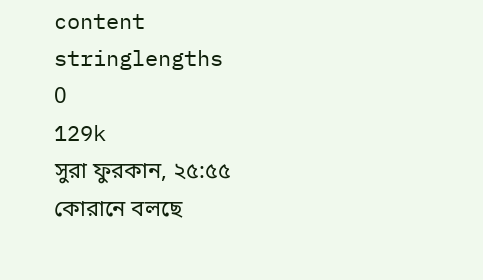content
stringlengths
0
129k
সুরা ফুরকান, ২৫:৫৫
কোরানে বলছে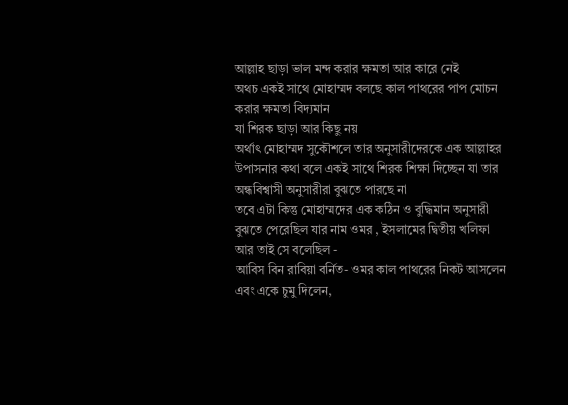আল্লাহ ছাড়া ভাল মন্দ করার ক্ষমতা আর কারে নেই
অথচ একই সাথে মোহাম্মদ বলছে কাল পাথরের পাপ মোচন করার ক্ষমতা বিদ্যমান
যা শিরক ছাড়া আর কিছু নয়
অর্থাৎ মোহাম্মদ সুকৌশলে তার অনুসারীদেরকে এক আল্লাহর উপাসনার কথা বলে একই সাথে শিরক শিক্ষা দিচ্ছেন যা তার অন্ধবিশ্বাসী অনুসারীরা বুঝতে পারছে না
তবে এটা কিন্তু মোহাম্মদের এক কঠিন ও বুদ্ধিমান অনুসারী বুঝতে পেরেছিল যার নাম ওমর , ইসলামের দ্বিতীয় খলিফা আর তাই সে বলেছিল -
আবিস বিন রাবিয়া বর্নিত- ওমর কাল পাথরের নিকট আসলেন এবং একে চুমু দিলেন,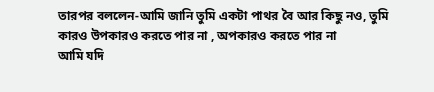তারপর বললেন-আমি জানি তুমি একটা পাথর বৈ আর কিছু নও, তুমি কারও উপকারও করতে পার না , অপকারও করতে পার না
আমি যদি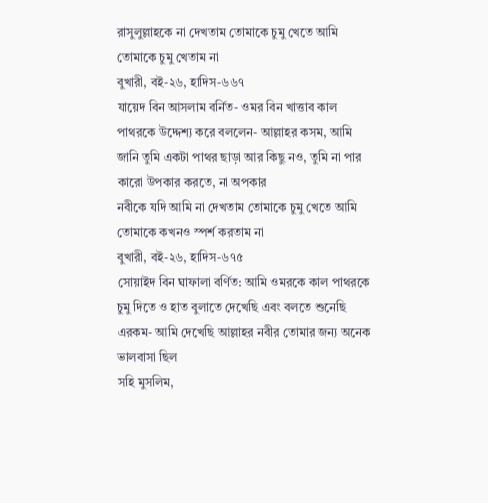রাসুলুল্লাহকে না দেখতাম তোমাকে চুমু খেতে আমি তোমাকে চুমু খেতাম না
বুখারী, বই-২৬, হাদিস-৬৬৭
যায়েদ বিন আসলাম বর্নিত- ওমর বিন খাত্তাব কাল পাথরকে উদ্দেশ্য করে বললেন- আল্লাহর কসম, আমি জানি তুমি একটা পাথর ছাড়া আর কিছু নও, তুমি না পার কারো উপকার করতে, না অপকার
নবীকে যদি আমি না দেখতাম তোমাকে চুমু খেতে আমি তোমাকে কখনও স্পর্শ করতাম না
বুখারী, বই-২৬, হাদিস-৬৭৫
সোয়াইদ বিন ঘাফালা বর্ণিত: আমি ওমরকে কাল পাথরকে চুমু দিতে ও হাত বুলাতে দেখেছি এবং বলতে শুনেছি এরকম- আমি দেখেছি আল্লাহর নবীর তোমার জন্য অনেক ভালবাসা ছিল
সহি মুসলিম,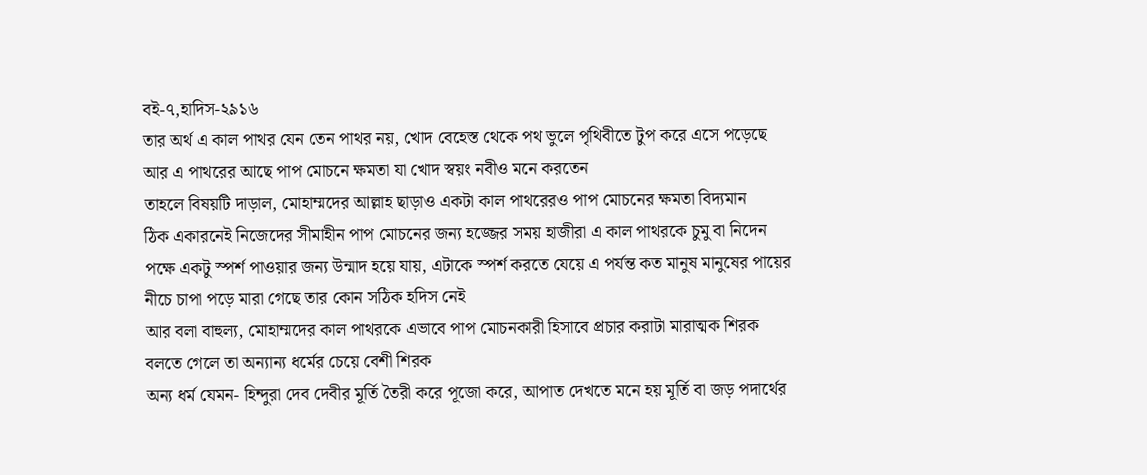বই-৭,হাদিস-২৯১৬
তার অর্থ এ কাল পাথর যেন তেন পাথর নয়, খোদ বেহেস্ত থেকে পথ ভুলে পৃথিবীতে টুপ করে এসে পড়েছে
আর এ পাথরের আছে পাপ মোচনে ক্ষমতা যা খোদ স্বয়ং নবীও মনে করতেন
তাহলে বিষয়টি দাড়াল, মোহাম্মদের আল্লাহ ছাড়াও একটা কাল পাথরেরও পাপ মোচনের ক্ষমতা বিদ্যমান
ঠিক একারনেই নিজেদের সীমাহীন পাপ মোচনের জন্য হজ্জের সময় হাজীরা এ কাল পাথরকে চুমু বা নিদেন পক্ষে একটু স্পর্শ পাওয়ার জন্য উন্মাদ হয়ে যায়, এটাকে স্পর্শ করতে যেয়ে এ পর্যন্ত কত মানুষ মানুষের পায়ের নীচে চাপা পড়ে মারা গেছে তার কোন সঠিক হদিস নেই
আর বলা বাহুল্য, মোহাম্মদের কাল পাথরকে এভাবে পাপ মোচনকারী হিসাবে প্রচার করাটা মারাত্মক শিরক
বলতে গেলে তা অন্যান্য ধর্মের চেয়ে বেশী শিরক
অন্য ধর্ম যেমন- হিন্দুরা দেব দেবীর মূর্তি তৈরী করে পূজো করে, আপাত দেখতে মনে হয় মূর্তি বা জড় পদার্থের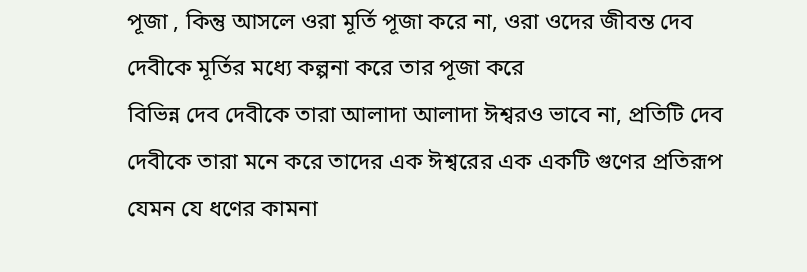পূজা , কিন্তু আসলে ওরা মূর্তি পূজা করে না, ওরা ওদের জীবন্ত দেব দেবীকে মূর্তির মধ্যে কল্পনা করে তার পূজা করে
বিভিন্ন দেব দেবীকে তারা আলাদা আলাদা ঈশ্বরও ভাবে না, প্রতিটি দেব দেবীকে তারা মনে করে তাদের এক ঈশ্বরের এক একটি গুণের প্রতিরূপ
যেমন যে ধণের কামনা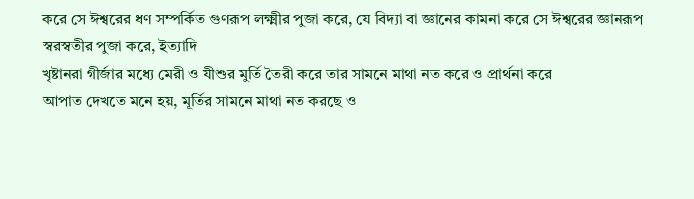করে সে ঈশ্বরের ধণ সম্পর্কিত গুণরূপ লক্ষ্মীর পুজা করে, যে বিদ্যা বা জ্ঞানের কামনা করে সে ঈশ্বরের জ্ঞানরূপ স্বরস্বতীর পুজা করে, ইত্যাদি
খৃষ্টানরা গীর্জার মধ্যে মেরী ও যীশুর মুর্তি তৈরী করে তার সামনে মাথা নত করে ও প্রার্থনা করে
আপাত দেখতে মনে হয়, মূর্তির সামনে মাথা নত করছে ও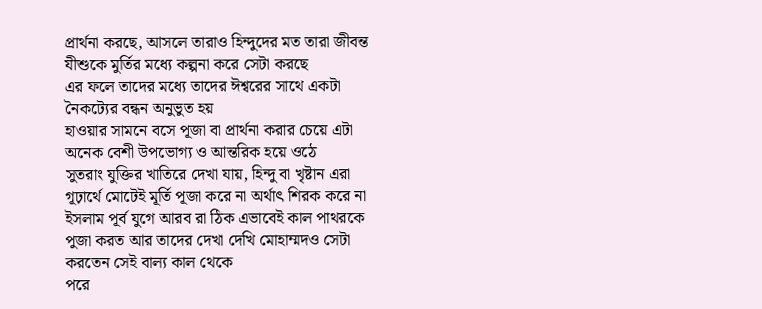প্রার্থনা করছে, আসলে তারাও হিন্দুদের মত তারা জীবন্ত যীশুকে মুর্তির মধ্যে কল্পনা করে সেটা করছে
এর ফলে তাদের মধ্যে তাদের ঈশ্বরের সাথে একটা নৈকট্যের বন্ধন অনুভুত হয়
হাওয়ার সামনে বসে পূজা বা প্রার্থনা করার চেয়ে এটা অনেক বেশী উপভোগ্য ও আন্তরিক হয়ে ওঠে
সুতরাং যুক্তির খাতিরে দেখা যায়, হিন্দু বা খৃষ্টান এরা গূঢ়ার্থে মোটেই মূর্তি পূজা করে না অর্থাৎ শিরক করে না
ইসলাম পূর্ব যুগে আরব রা ঠিক এভাবেই কাল পাথরকে পুজা করত আর তাদের দেখা দেখি মোহাম্মদও সেটা করতেন সেই বাল্য কাল থেকে
পরে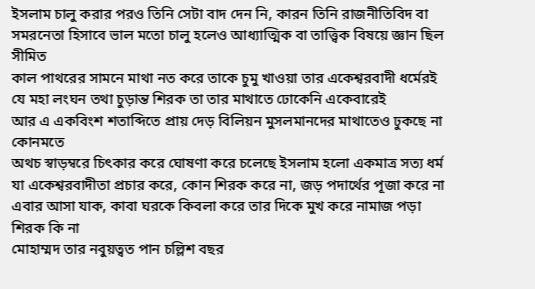ইসলাম চালু করার পরও তিনি সেটা বাদ দেন নি, কারন তিনি রাজনীতিবিদ বা সমরনেতা হিসাবে ভাল মতো চালু হলেও আধ্যাত্মিক বা তাত্ত্বিক বিষয়ে জ্ঞান ছিল সীমিত
কাল পাথরের সামনে মাথা নত করে তাকে চুমু খাওয়া তার একেশ্বরবাদী ধর্মেরই যে মহা লংঘন তথা চুড়ান্ত শিরক তা তার মাথাতে ঢোকেনি একেবারেই
আর এ একবিংশ শতাব্দিতে প্রায় দেড় বিলিয়ন মুসলমানদের মাথাতেও ঢুকছে না কোনমতে
অথচ স্বাড়ম্বরে চিৎকার করে ঘোষণা করে চলেছে ইসলাম হলো একমাত্র সত্য ধর্ম যা একেশ্বরবাদীতা প্রচার করে, কোন শিরক করে না, জড় পদার্থের পূজা করে না
এবার আসা যাক, কাবা ঘরকে কিবলা করে তার দিকে মুখ করে নামাজ পড়া শিরক কি না
মোহাম্মদ তার নবুয়ত্বত পান চল্লিশ বছর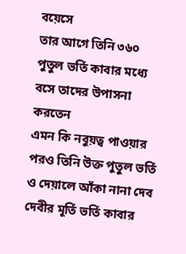বয়েসে
তার আগে তিনি ৩৬০ পুতুল ভর্তি কাবার মধ্যে বসে তাদের উপাসনা করতেন
এমন কি নবুয়ত্ব পাওয়ার পরও তিনি উক্ত পুতুল ভর্তি ও দেয়ালে আঁকা নানা দেব দেবীর মূর্তি ভর্তি কাবার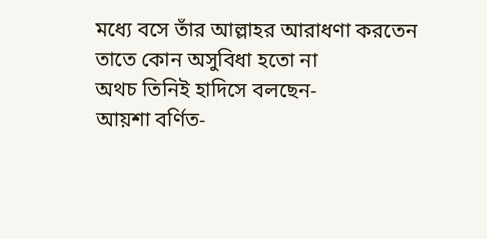মধ্যে বসে তাঁর আল্লাহর আরাধণা করতেন
তাতে কোন অসুবিধা হতো না
অথচ তিনিই হাদিসে বলছেন-
আয়শা বর্ণিত-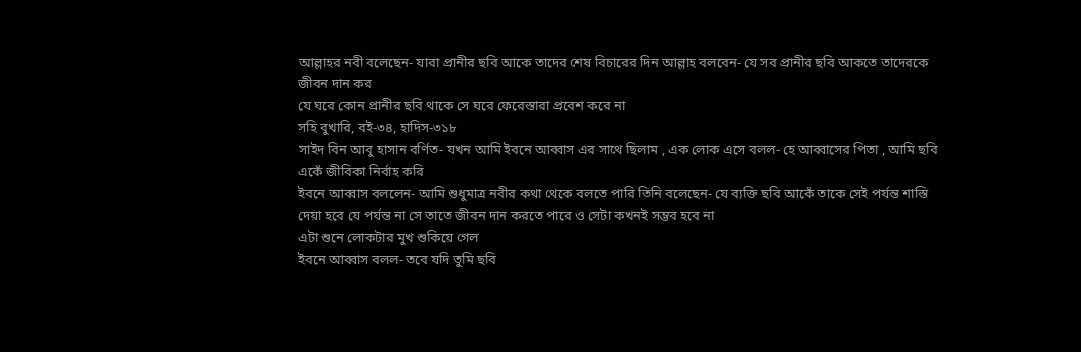আল্লাহর নবী বলেছেন- যারা প্রানীর ছবি আকে তাদের শেষ বিচারের দিন আল্লাহ বলবেন- যে সব প্রানীর ছবি আকতে তাদেরকে জীবন দান কর
যে ঘরে কোন প্রানীর ছবি থাকে সে ঘরে ফেরেস্তারা প্রবেশ করে না
সহি বুখারি, বই-৩৪, হাদিস-৩১৮
সাইদ বিন আবু হাসান বর্ণিত- যখন আমি ইবনে আব্বাস এর সাথে ছিলাম , এক লোক এসে বলল- হে আব্বাসের পিতা , আমি ছবি একেঁ জীবিকা নির্বাহ করি
ইবনে আব্বাস বললেন- আমি শুধুমাত্র নবীর কথা থেকে বলতে পারি তিনি বলেছেন- যে ব্যক্তি ছবি আকেঁ তাকে সেই পর্যন্ত শাস্তি দেয়া হবে যে পর্যন্ত না সে তাতে জীবন দান করতে পারে ও সেটা কখনই সম্ভব হবে না
এটা শুনে লোকটার মুখ শুকিয়ে গেল
ইবনে আব্বাস বলল- তবে যদি তুমি ছবি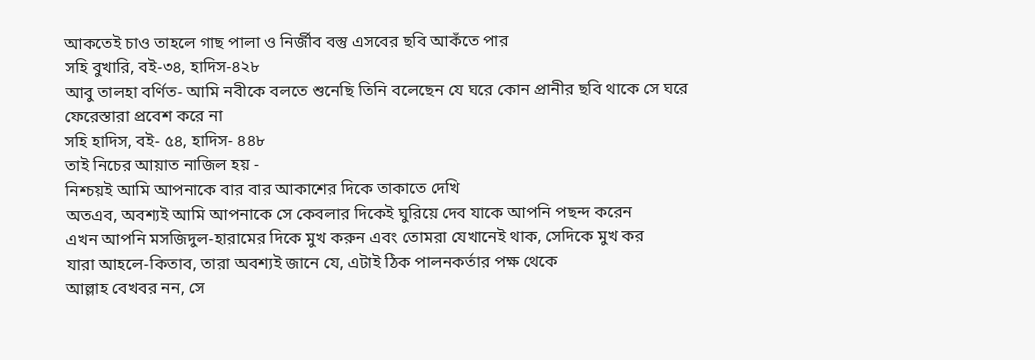আকতেই চাও তাহলে গাছ পালা ও নির্জীব বস্তু এসবের ছবি আকঁতে পার
সহি বুখারি, বই-৩৪, হাদিস-৪২৮
আবু তালহা বর্ণিত- আমি নবীকে বলতে শুনেছি তিনি বলেছেন যে ঘরে কোন প্রানীর ছবি থাকে সে ঘরে ফেরেস্তারা প্রবেশ করে না
সহি হাদিস, বই- ৫৪, হাদিস- ৪৪৮
তাই নিচের আয়াত নাজিল হয় -
নিশ্চয়ই আমি আপনাকে বার বার আকাশের দিকে তাকাতে দেখি
অতএব, অবশ্যই আমি আপনাকে সে কেবলার দিকেই ঘুরিয়ে দেব যাকে আপনি পছন্দ করেন
এখন আপনি মসজিদুল-হারামের দিকে মুখ করুন এবং তোমরা যেখানেই থাক, সেদিকে মুখ কর
যারা আহলে-কিতাব, তারা অবশ্যই জানে যে, এটাই ঠিক পালনকর্তার পক্ষ থেকে
আল্লাহ বেখবর নন, সে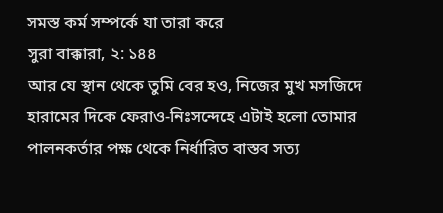সমস্ত কর্ম সম্পর্কে যা তারা করে
সুরা বাক্কারা, ২: ১৪৪
আর যে স্থান থেকে তুমি বের হও, নিজের মুখ মসজিদে হারামের দিকে ফেরাও-নিঃসন্দেহে এটাই হলো তোমার পালনকর্তার পক্ষ থেকে নির্ধারিত বাস্তব সত্য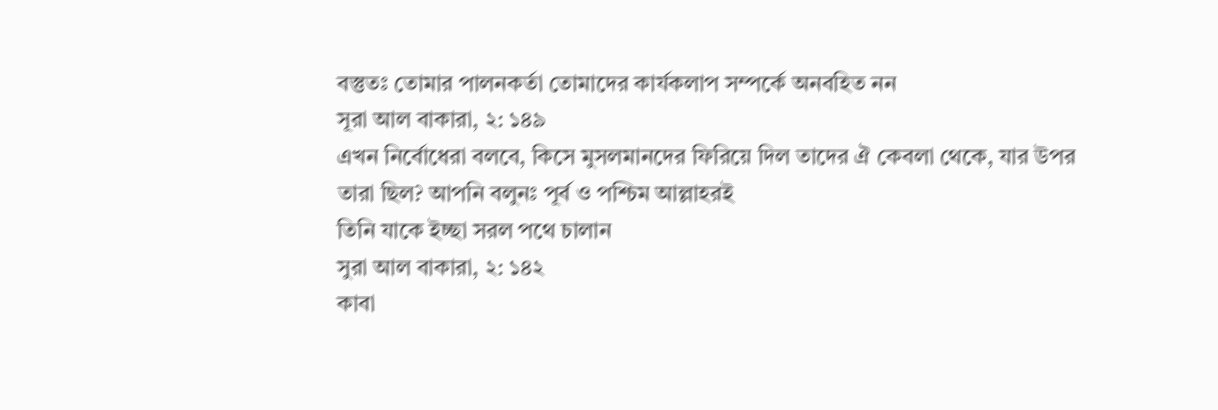বস্তুতঃ তোমার পালনকর্তা তোমাদের কার্যকলাপ সম্পর্কে অনবহিত নন
সূরা আল বাকারা, ২: ১৪৯
এখন নির্বোধেরা বলবে, কিসে মুসলমানদের ফিরিয়ে দিল তাদের ঐ কেবলা থেকে, যার উপর তারা ছিল? আপনি বলুনঃ পূর্ব ও পশ্চিম আল্লাহরই
তিনি যাকে ইচ্ছা সরল পথে চালান
সুরা আল বাকারা, ২: ১৪২
কাবা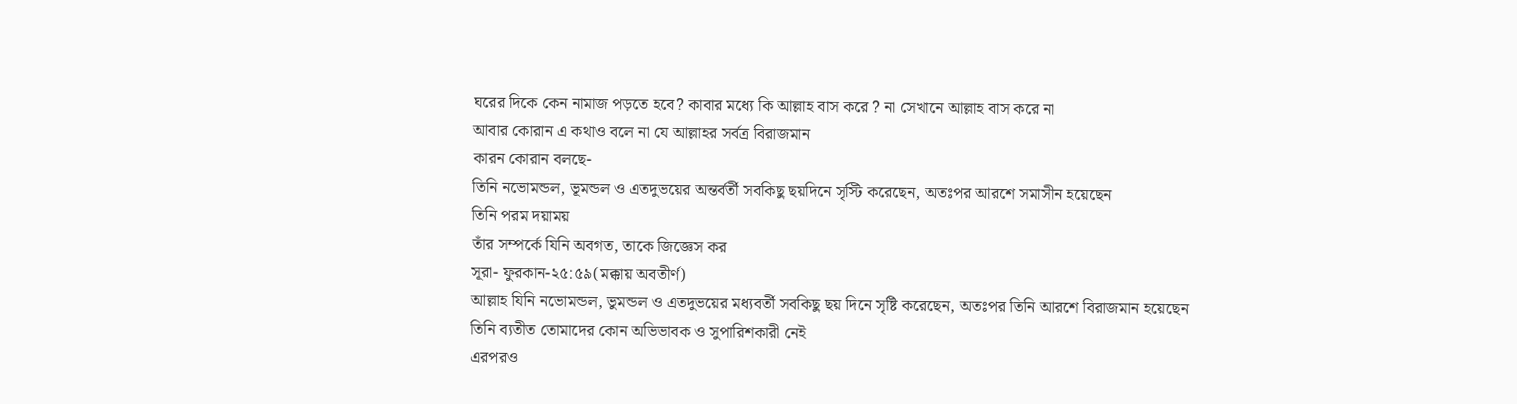ঘরের দিকে কেন নামাজ পড়তে হবে? কাবার মধ্যে কি আল্লাহ বাস করে ? না সেখানে আল্লাহ বাস করে না
আবার কোরান এ কথাও বলে না যে আল্লাহর সর্বত্র বিরাজমান
কারন কোরান বলছে-
তিনি নভোমন্ডল, ভূমন্ডল ও এতদুভয়ের অন্তর্বর্তী সবকিছু ছয়দিনে সৃস্টি করেছেন, অতঃপর আরশে সমাসীন হয়েছেন
তিনি পরম দয়াময়
তাঁর সম্পর্কে যিনি অবগত, তাকে জিজ্ঞেস কর
সূরা- ফুরকান-২৫:৫৯(মক্কায় অবতীর্ণ)
আল্লাহ যিনি নভোমন্ডল, ভুমন্ডল ও এতদুভয়ের মধ্যবর্তী সবকিছু ছয় দিনে সৃষ্টি করেছেন, অতঃপর তিনি আরশে বিরাজমান হয়েছেন
তিনি ব্যতীত তোমাদের কোন অভিভাবক ও সুপারিশকারী নেই
এরপরও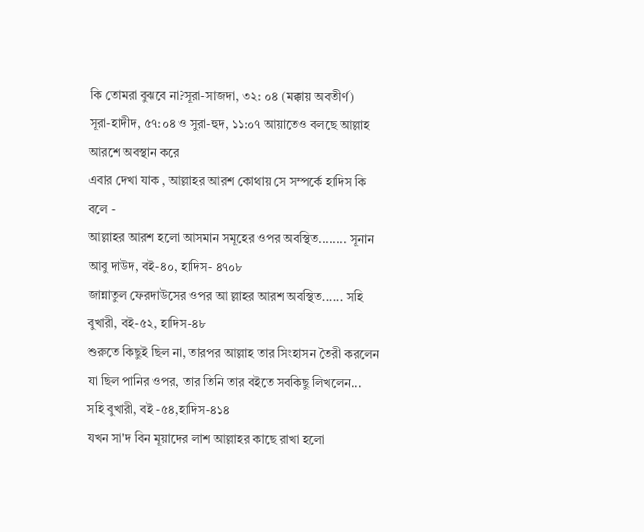কি তোমরা বুঝবে না?সূরা-সাজদা, ৩২: ০৪ (মক্কায় অবতীর্ণ)
সূরা-হাদীদ, ৫৭:০৪ ও সুরা-হুদ, ১১:০৭ আয়াতেও বলছে আল্লাহ আরশে অবস্থান করে
এবার দেখা যাক , আল্লাহর আরশ কোথায় সে সম্পর্কে হাদিস কি বলে -
আল্লাহর আরশ হলো আসমান সমূহের ওপর অবস্থিত........ সূনান আবু দাউদ, বই-৪০, হাদিস- ৪৭০৮
জান্নাতুল ফেরদাউসের ওপর আ ল্লাহর আরশ অবস্থিত...... সহি বুখারী, বই-৫২, হাদিস-৪৮
শুরুতে কিছুই ছিল না, তারপর আল্লাহ তার সিংহাসন তৈরী করলেন যা ছিল পানির ওপর, তার তিনি তার বইতে সবকিছু লিখলেন... সহি বুখারী, বই -৫৪,হাদিস-৪১৪
যখন সা'দ বিন মূয়াদের লাশ আল্লাহর কাছে রাখা হলো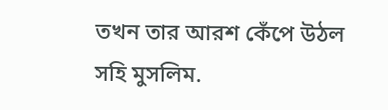তখন তার আরশ কেঁপে উঠল
সহি মুসলিম.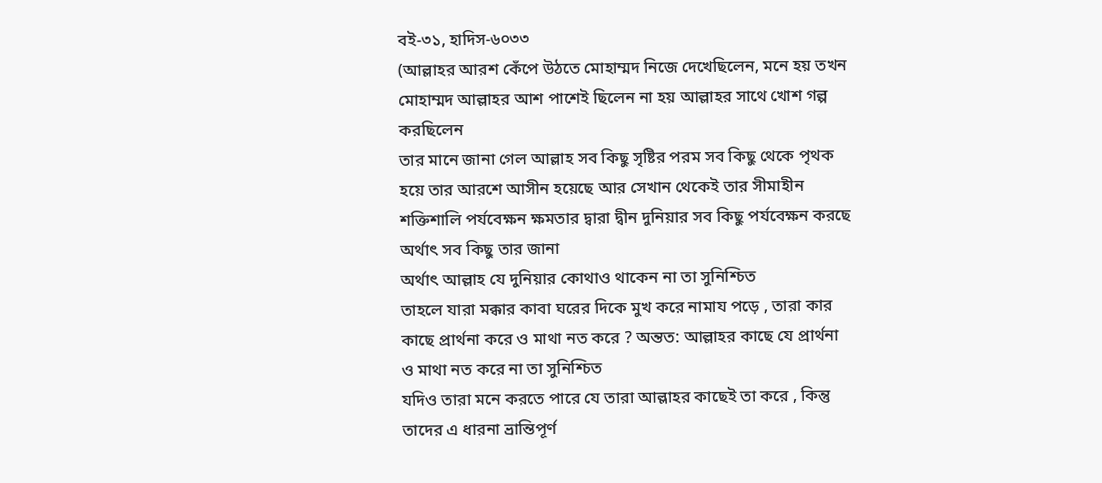বই-৩১, হাদিস-৬০৩৩
(আল্লাহর আরশ কেঁপে উঠতে মোহাম্মদ নিজে দেখেছিলেন, মনে হয় তখন মোহাম্মদ আল্লাহর আশ পাশেই ছিলেন না হয় আল্লাহর সাথে খোশ গল্প করছিলেন
তার মানে জানা গেল আল্লাহ সব কিছু সৃষ্টির পরম সব কিছু থেকে পৃথক হয়ে তার আরশে আসীন হয়েছে আর সেখান থেকেই তার সীমাহীন শক্তিশালি পর্যবেক্ষন ক্ষমতার দ্বারা দ্বীন দুনিয়ার সব কিছু পর্যবেক্ষন করছে অর্থাৎ সব কিছু তার জানা
অর্থাৎ আল্লাহ যে দুনিয়ার কোথাও থাকেন না তা সুনিশ্চিত
তাহলে যারা মক্কার কাবা ঘরের দিকে মুখ করে নামায পড়ে , তারা কার কাছে প্রার্থনা করে ও মাথা নত করে ? অন্তত: আল্লাহর কাছে যে প্রার্থনা ও মাথা নত করে না তা সুনিশ্চিত
যদিও তারা মনে করতে পারে যে তারা আল্লাহর কাছেই তা করে , কিন্তু তাদের এ ধারনা ভ্রান্তিপূর্ণ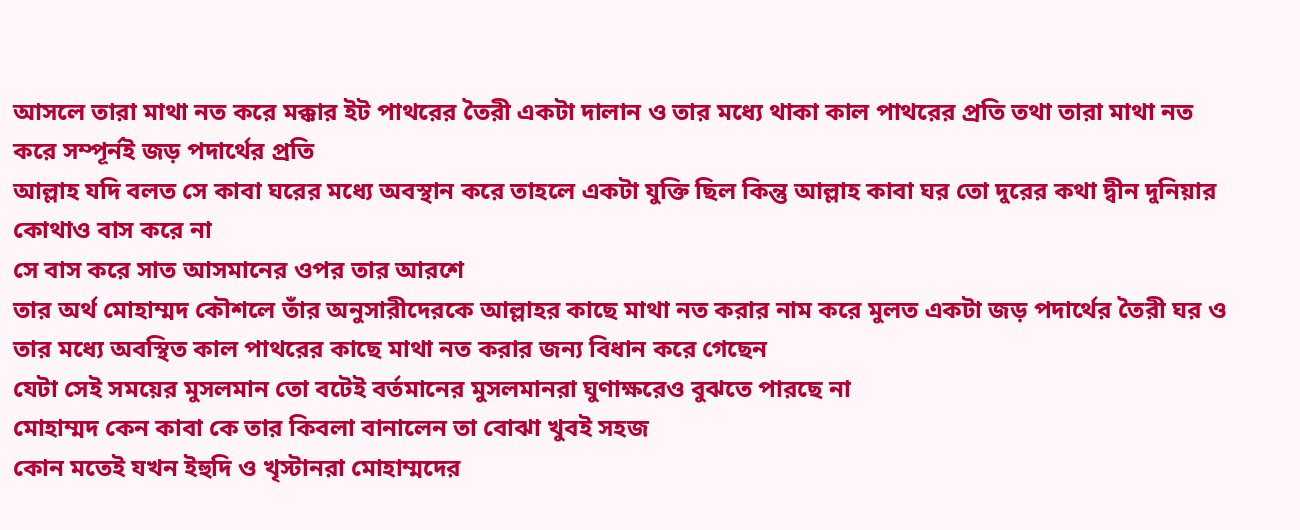আসলে তারা মাথা নত করে মক্কার ইট পাথরের তৈরী একটা দালান ও তার মধ্যে থাকা কাল পাথরের প্রতি তথা তারা মাথা নত করে সম্পূর্নই জড় পদার্থের প্রতি
আল্লাহ যদি বলত সে কাবা ঘরের মধ্যে অবস্থান করে তাহলে একটা যুক্তি ছিল কিন্তু আল্লাহ কাবা ঘর তো দুরের কথা দ্বীন দুনিয়ার কোথাও বাস করে না
সে বাস করে সাত আসমানের ওপর তার আরশে
তার অর্থ মোহাম্মদ কৌশলে তাঁর অনুসারীদেরকে আল্লাহর কাছে মাথা নত করার নাম করে মুলত একটা জড় পদার্থের তৈরী ঘর ও তার মধ্যে অবস্থিত কাল পাথরের কাছে মাথা নত করার জন্য বিধান করে গেছেন
যেটা সেই সময়ের মুসলমান তো বটেই বর্তমানের মুসলমানরা ঘুণাক্ষরেও বুঝতে পারছে না
মোহাম্মদ কেন কাবা কে তার কিবলা বানালেন তা বোঝা খুবই সহজ
কোন মতেই যখন ইহুদি ও খৃস্টানরা মোহাম্মদের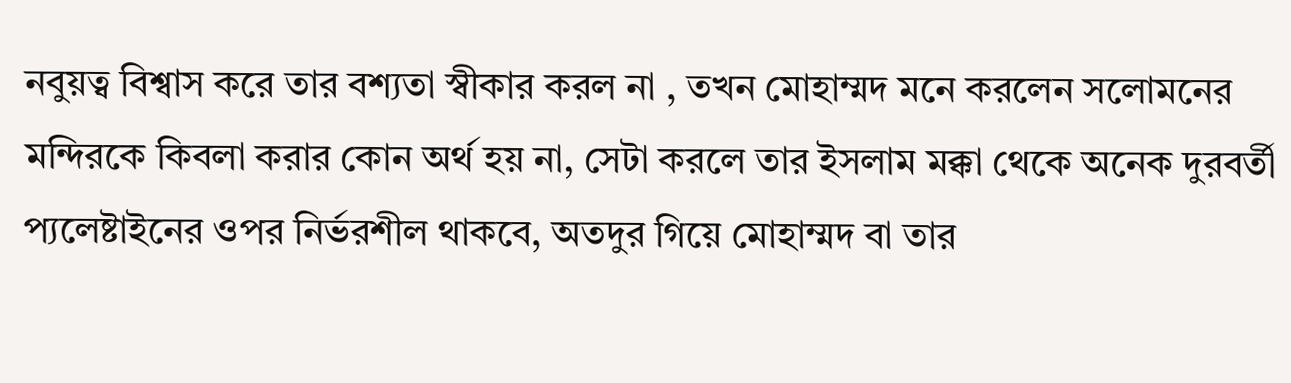নবুয়ত্ব বিশ্বাস করে তার বশ্যতা স্বীকার করল না , তখন মোহাম্মদ মনে করলেন সলোমনের মন্দিরকে কিবলা করার কোন অর্থ হয় না, সেটা করলে তার ইসলাম মক্কা থেকে অনেক দুরবর্তী প্যলেষ্টাইনের ওপর নির্ভরশীল থাকবে, অতদুর গিয়ে মোহাম্মদ বা তার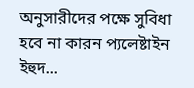অনুসারীদের পক্ষে সুবিধা হবে না কারন প্যলেষ্টাইন ইহুদ...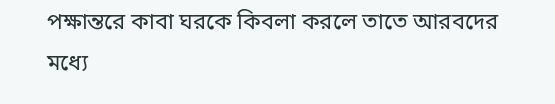পক্ষান্তরে কাবা ঘরকে কিবলা করলে তাতে আরবদের মধ্যে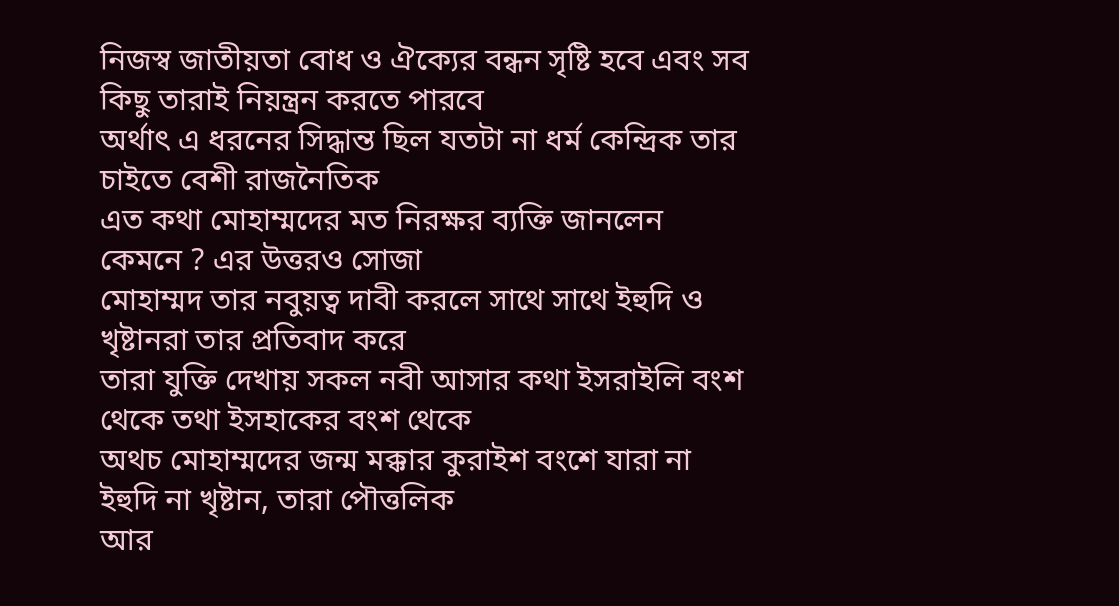নিজস্ব জাতীয়তা বোধ ও ঐক্যের বন্ধন সৃষ্টি হবে এবং সব কিছু তারাই নিয়ন্ত্রন করতে পারবে
অর্থাৎ এ ধরনের সিদ্ধান্ত ছিল যতটা না ধর্ম কেন্দ্রিক তার চাইতে বেশী রাজনৈতিক
এত কথা মোহাম্মদের মত নিরক্ষর ব্যক্তি জানলেন কেমনে ? এর উত্তরও সোজা
মোহাম্মদ তার নবুয়ত্ব দাবী করলে সাথে সাথে ইহুদি ও খৃষ্টানরা তার প্রতিবাদ করে
তারা যুক্তি দেখায় সকল নবী আসার কথা ইসরাইলি বংশ থেকে তথা ইসহাকের বংশ থেকে
অথচ মোহাম্মদের জন্ম মক্কার কুরাইশ বংশে যারা না ইহুদি না খৃষ্টান, তারা পৌত্তলিক
আর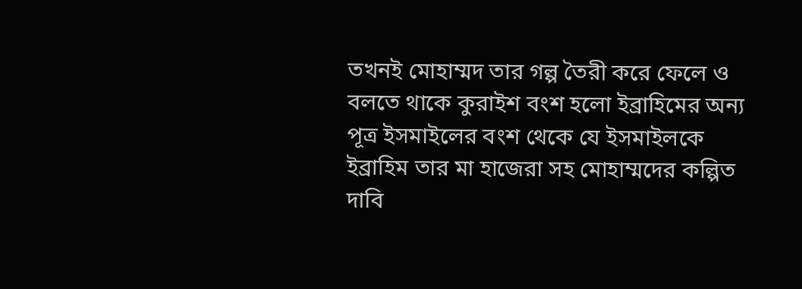তখনই মোহাম্মদ তার গল্প তৈরী করে ফেলে ও বলতে থাকে কুরাইশ বংশ হলো ইব্রাহিমের অন্য পূত্র ইসমাইলের বংশ থেকে যে ইসমাইলকে ইব্রাহিম তার মা হাজেরা সহ মোহাম্মদের কল্পিত দাবি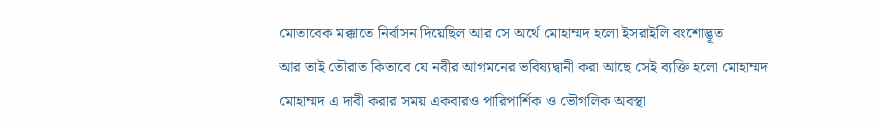মোতাবেক মক্কাতে নির্বাসন দিয়েছিল আর সে অর্থে মোহাম্মদ হলো ইসরাইলি বংশোদ্ভূত
আর তাই তৌরাত কিতাবে যে নবীর আগমনের ভবিষ্যদ্বানী করা আছে সেই ব্যক্তি হলো মোহাম্মদ
মোহাম্মদ এ দাবী করার সময় একবারও পারিপার্শিক ও ভৌগলিক অবস্থা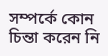সম্পর্কে কোন চিন্তা করেন নি